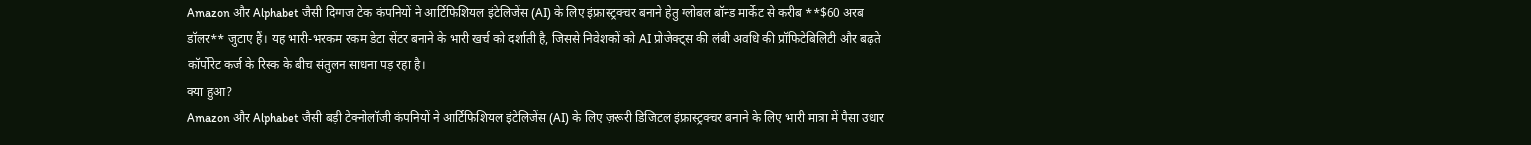Amazon और Alphabet जैसी दिग्गज टेक कंपनियों ने आर्टिफिशियल इंटेलिजेंस (AI) के लिए इंफ्रास्ट्रक्चर बनाने हेतु ग्लोबल बॉन्ड मार्केट से करीब **$60 अरब डॉलर** जुटाए हैं। यह भारी-भरकम रकम डेटा सेंटर बनाने के भारी खर्च को दर्शाती है, जिससे निवेशकों को AI प्रोजेक्ट्स की लंबी अवधि की प्रॉफिटेबिलिटी और बढ़ते कॉर्पोरेट कर्ज के रिस्क के बीच संतुलन साधना पड़ रहा है।
क्या हुआ?
Amazon और Alphabet जैसी बड़ी टेक्नोलॉजी कंपनियों ने आर्टिफिशियल इंटेलिजेंस (AI) के लिए ज़रूरी डिजिटल इंफ्रास्ट्रक्चर बनाने के लिए भारी मात्रा में पैसा उधार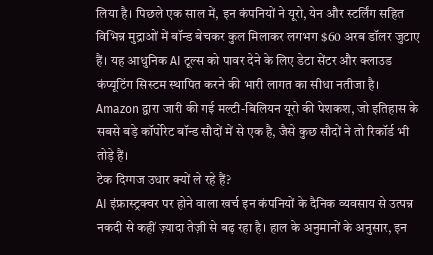लिया है। पिछले एक साल में, इन कंपनियों ने यूरो, येन और स्टर्लिंग सहित विभिन्न मुद्राओं में बॉन्ड बेचकर कुल मिलाकर लगभग $60 अरब डॉलर जुटाए हैं। यह आधुनिक AI टूल्स को पावर देने के लिए डेटा सेंटर और क्लाउड कंप्यूटिंग सिस्टम स्थापित करने की भारी लागत का सीधा नतीजा है। Amazon द्वारा जारी की गई मल्टी-बिलियन यूरो की पेशकश, जो इतिहास के सबसे बड़े कॉर्पोरेट बॉन्ड सौदों में से एक है, जैसे कुछ सौदों ने तो रिकॉर्ड भी तोड़े हैं।
टेक दिग्गज उधार क्यों ले रहे हैं?
AI इंफ्रास्ट्रक्चर पर होने वाला खर्च इन कंपनियों के दैनिक व्यवसाय से उत्पन्न नकदी से कहीं ज़्यादा तेज़ी से बढ़ रहा है। हाल के अनुमानों के अनुसार, इन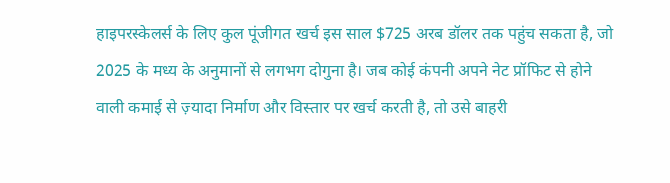हाइपरस्केलर्स के लिए कुल पूंजीगत खर्च इस साल $725 अरब डॉलर तक पहुंच सकता है, जो 2025 के मध्य के अनुमानों से लगभग दोगुना है। जब कोई कंपनी अपने नेट प्रॉफिट से होने वाली कमाई से ज़्यादा निर्माण और विस्तार पर खर्च करती है, तो उसे बाहरी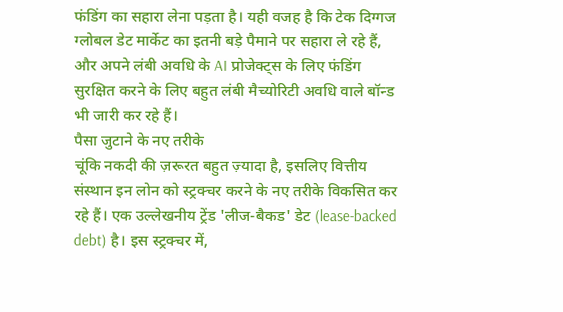फंडिंग का सहारा लेना पड़ता है। यही वजह है कि टेक दिग्गज ग्लोबल डेट मार्केट का इतनी बड़े पैमाने पर सहारा ले रहे हैं, और अपने लंबी अवधि के AI प्रोजेक्ट्स के लिए फंडिंग सुरक्षित करने के लिए बहुत लंबी मैच्योरिटी अवधि वाले बॉन्ड भी जारी कर रहे हैं।
पैसा जुटाने के नए तरीके
चूंकि नकदी की ज़रूरत बहुत ज़्यादा है, इसलिए वित्तीय संस्थान इन लोन को स्ट्रक्चर करने के नए तरीके विकसित कर रहे हैं। एक उल्लेखनीय ट्रेंड 'लीज-बैकड' डेट (lease-backed debt) है। इस स्ट्रक्चर में,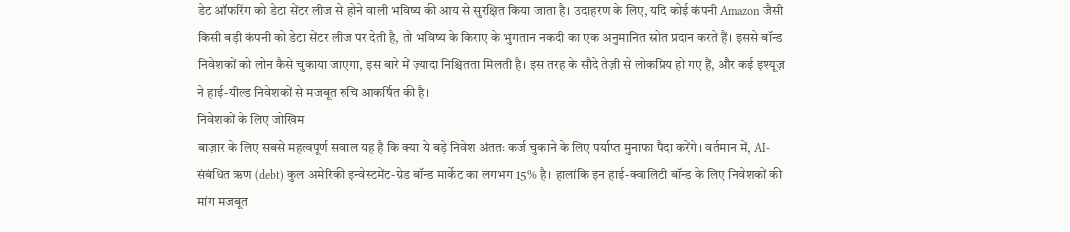डेट ऑफरिंग को डेटा सेंटर लीज से होने वाली भविष्य की आय से सुरक्षित किया जाता है। उदाहरण के लिए, यदि कोई कंपनी Amazon जैसी किसी बड़ी कंपनी को डेटा सेंटर लीज पर देती है, तो भविष्य के किराए के भुगतान नकदी का एक अनुमानित स्रोत प्रदान करते हैं। इससे बॉन्ड निवेशकों को लोन कैसे चुकाया जाएगा, इस बारे में ज़्यादा निश्चितता मिलती है। इस तरह के सौदे तेज़ी से लोकप्रिय हो गए हैं, और कई इश्यूज़ ने हाई-यील्ड निवेशकों से मजबूत रुचि आकर्षित की है।
निवेशकों के लिए जोखिम
बाज़ार के लिए सबसे महत्वपूर्ण सवाल यह है कि क्या ये बड़े निवेश अंततः कर्ज चुकाने के लिए पर्याप्त मुनाफा पैदा करेंगे। वर्तमान में, AI-संबंधित ऋण (debt) कुल अमेरिकी इन्वेस्टमेंट-ग्रेड बॉन्ड मार्केट का लगभग 15% है। हालांकि इन हाई-क्वालिटी बॉन्ड के लिए निवेशकों की मांग मजबूत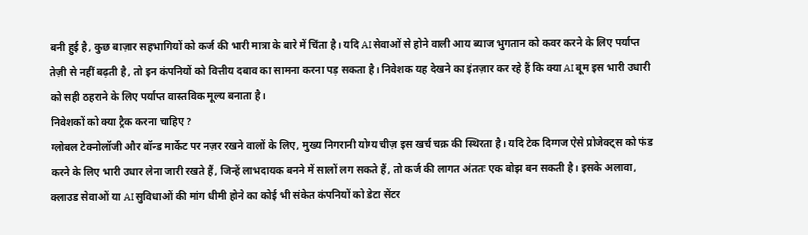बनी हुई है, कुछ बाज़ार सहभागियों को कर्ज की भारी मात्रा के बारे में चिंता है। यदि AI सेवाओं से होने वाली आय ब्याज भुगतान को कवर करने के लिए पर्याप्त तेज़ी से नहीं बढ़ती है, तो इन कंपनियों को वित्तीय दबाव का सामना करना पड़ सकता है। निवेशक यह देखने का इंतज़ार कर रहे हैं कि क्या AI बूम इस भारी उधारी को सही ठहराने के लिए पर्याप्त वास्तविक मूल्य बनाता है।
निवेशकों को क्या ट्रैक करना चाहिए?
ग्लोबल टेक्नोलॉजी और बॉन्ड मार्केट पर नज़र रखने वालों के लिए, मुख्य निगरानी योग्य चीज़ इस खर्च चक्र की स्थिरता है। यदि टेक दिग्गज ऐसे प्रोजेक्ट्स को फंड करने के लिए भारी उधार लेना जारी रखते हैं, जिन्हें लाभदायक बनने में सालों लग सकते हैं, तो कर्ज की लागत अंततः एक बोझ बन सकती है। इसके अलावा, क्लाउड सेवाओं या AI सुविधाओं की मांग धीमी होने का कोई भी संकेत कंपनियों को डेटा सेंटर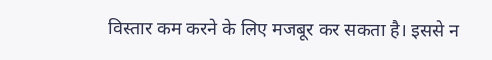विस्तार कम करने के लिए मजबूर कर सकता है। इससे न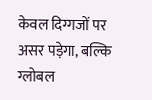केवल दिग्गजों पर असर पड़ेगा, बल्कि ग्लोबल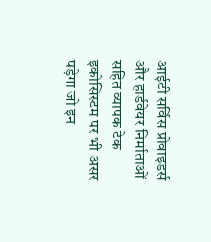आईटी सर्विस प्रोवाइडर्स और हार्डवेयर निर्माताओं सहित व्यापक टेक इकोसिस्टम पर भी असर पड़ेगा जो इन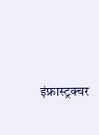इंफ्रास्ट्रक्चर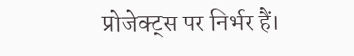प्रोजेक्ट्स पर निर्भर हैं।